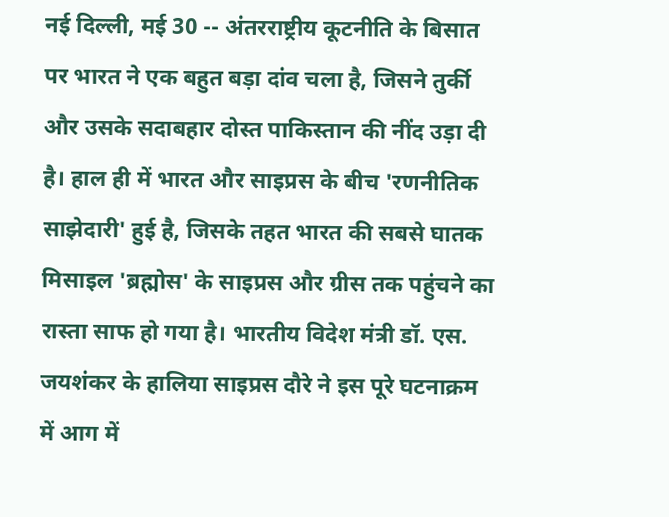नई दिल्ली, मई 30 -- अंतरराष्ट्रीय कूटनीति के बिसात पर भारत ने एक बहुत बड़ा दांव चला है, जिसने तुर्की और उसके सदाबहार दोस्त पाकिस्तान की नींद उड़ा दी है। हाल ही में भारत और साइप्रस के बीच 'रणनीतिक साझेदारी' हुई है, जिसके तहत भारत की सबसे घातक मिसाइल 'ब्रह्मोस' के साइप्रस और ग्रीस तक पहुंचने का रास्ता साफ हो गया है। भारतीय विदेश मंत्री डॉ. एस. जयशंकर के हालिया साइप्रस दौरे ने इस पूरे घटनाक्रम में आग में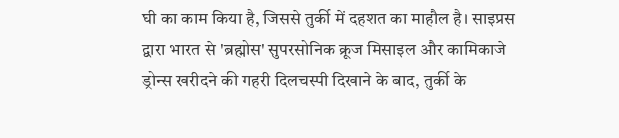घी का काम किया है, जिससे तुर्की में दहशत का माहौल है। साइप्रस द्वारा भारत से 'ब्रह्मोस' सुपरसोनिक क्रूज मिसाइल और कामिकाजे ड्रोन्स खरीदने की गहरी दिलचस्पी दिखाने के बाद, तुर्की के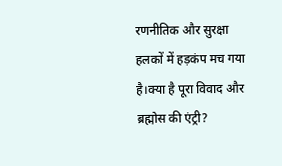रणनीतिक और सुरक्षा हलकों में हड़कंप मच गया है।क्या है पूरा विवाद और ब्रह्मोस की एंट्री?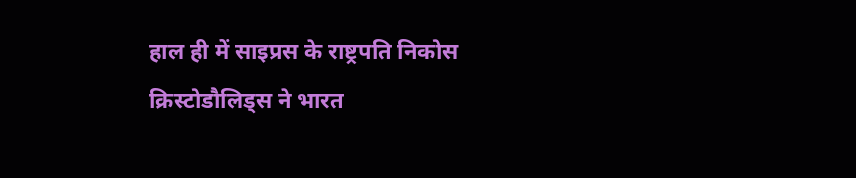हाल ही में साइप्रस के राष्ट्रपति निकोस क्रिस्टोडौलिड्स ने भारत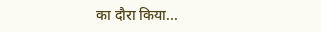का दौरा किया...